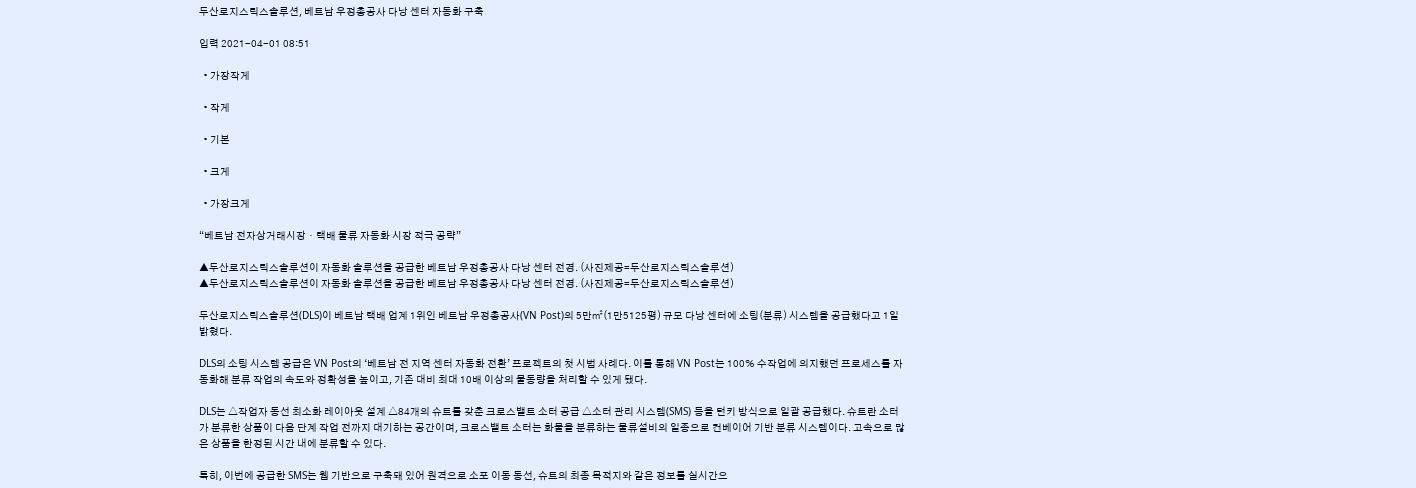두산로지스틱스솔루션, 베트남 우정총공사 다낭 센터 자동화 구축

입력 2021-04-01 08:51

  • 가장작게

  • 작게

  • 기본

  • 크게

  • 가장크게

“베트남 전자상거래시장ㆍ택배 물류 자동화 시장 적극 공략”

▲두산로지스틱스솔루션이 자동화 솔루션을 공급한 베트남 우정총공사 다낭 센터 전경. (사진제공=두산로지스틱스솔루션)
▲두산로지스틱스솔루션이 자동화 솔루션을 공급한 베트남 우정총공사 다낭 센터 전경. (사진제공=두산로지스틱스솔루션)

두산로지스틱스솔루션(DLS)이 베트남 택배 업계 1위인 베트남 우정총공사(VN Post)의 5만㎡(1만5125평) 규모 다낭 센터에 소팅(분류) 시스템을 공급했다고 1일 밝혔다.

DLS의 소팅 시스템 공급은 VN Post의 ‘베트남 전 지역 센터 자동화 전환’ 프로젝트의 첫 시범 사례다. 이를 통해 VN Post는 100% 수작업에 의지했던 프로세스를 자동화해 분류 작업의 속도와 정확성을 높이고, 기존 대비 최대 10배 이상의 물동량을 처리할 수 있게 됐다.

DLS는 △작업자 동선 최소화 레이아웃 설계 △84개의 슈트를 갖춘 크로스밸트 소터 공급 △소터 관리 시스템(SMS) 등을 턴키 방식으로 일괄 공급했다. 슈트란 소터가 분류한 상품이 다음 단계 작업 전까지 대기하는 공간이며, 크로스밸트 소터는 화물을 분류하는 물류설비의 일종으로 컨베이어 기반 분류 시스템이다. 고속으로 많은 상품을 한정된 시간 내에 분류할 수 있다.

특히, 이번에 공급한 SMS는 웹 기반으로 구축돼 있어 원격으로 소포 이동 동선, 슈트의 최종 목적지와 같은 정보를 실시간으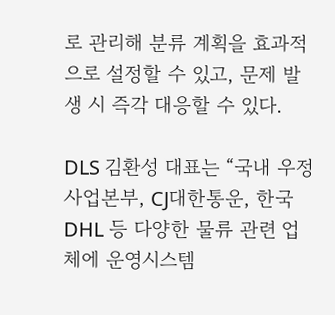로 관리해 분류 계획을 효과적으로 설정할 수 있고, 문제 발생 시 즉각 대응할 수 있다.

DLS 김환성 대표는 “국내 우정사업본부, CJ대한통운, 한국 DHL 등 다양한 물류 관련 업체에 운영시스템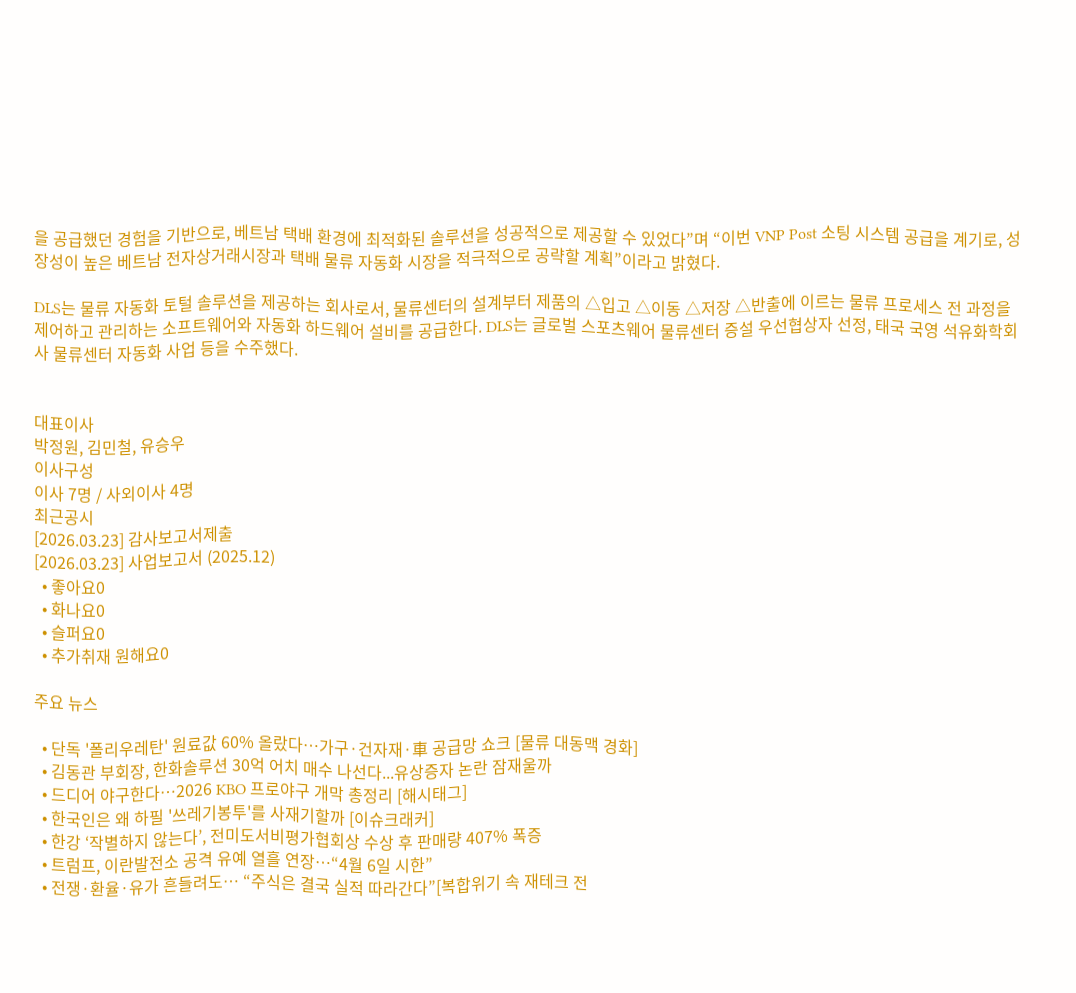을 공급했던 경험을 기반으로, 베트남 택배 환경에 최적화된 솔루션을 성공적으로 제공할 수 있었다”며 “이번 VNP Post 소팅 시스템 공급을 계기로, 성장성이 높은 베트남 전자상거래시장과 택배 물류 자동화 시장을 적극적으로 공략할 계획”이라고 밝혔다.

DLS는 물류 자동화 토털 솔루션을 제공하는 회사로서, 물류센터의 설계부터 제품의 △입고 △이동 △저장 △반출에 이르는 물류 프로세스 전 과정을 제어하고 관리하는 소프트웨어와 자동화 하드웨어 설비를 공급한다. DLS는 글로벌 스포츠웨어 물류센터 증설 우선협상자 선정, 태국 국영 석유화학회사 물류센터 자동화 사업 등을 수주했다.


대표이사
박정원, 김민철, 유승우
이사구성
이사 7명 / 사외이사 4명
최근공시
[2026.03.23] 감사보고서제출
[2026.03.23] 사업보고서 (2025.12)
  • 좋아요0
  • 화나요0
  • 슬퍼요0
  • 추가취재 원해요0

주요 뉴스

  • 단독 '폴리우레탄' 원료값 60% 올랐다…가구·건자재·車 공급망 쇼크 [물류 대동맥 경화]
  • 김동관 부회장, 한화솔루션 30억 어치 매수 나선다...유상증자 논란 잠재울까
  • 드디어 야구한다…2026 KBO 프로야구 개막 총정리 [해시태그]
  • 한국인은 왜 하필 '쓰레기봉투'를 사재기할까 [이슈크래커]
  • 한강 ‘작별하지 않는다’, 전미도서비평가협회상 수상 후 판매량 407% 폭증
  • 트럼프, 이란발전소 공격 유예 열흘 연장…“4월 6일 시한”
  • 전쟁·환율·유가 흔들려도… “주식은 결국 실적 따라간다”[복합위기 속 재테크 전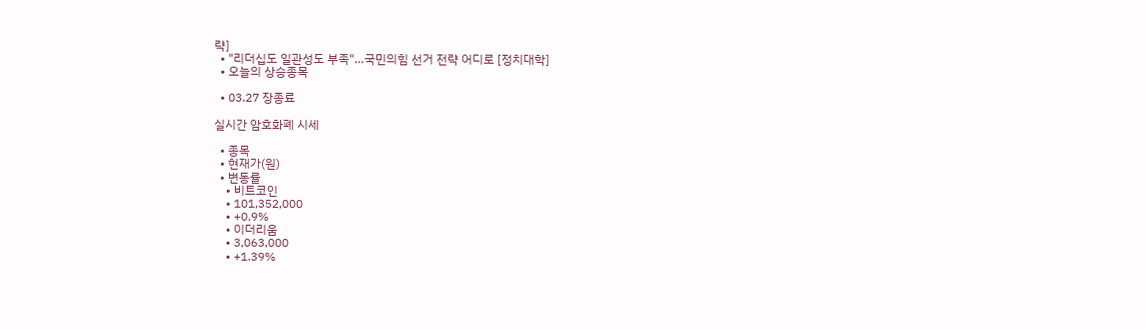략]
  • "리더십도 일관성도 부족"…국민의힘 선거 전략 어디로 [정치대학]
  • 오늘의 상승종목

  • 03.27 장종료

실시간 암호화폐 시세

  • 종목
  • 현재가(원)
  • 변동률
    • 비트코인
    • 101,352,000
    • +0.9%
    • 이더리움
    • 3,063,000
    • +1.39%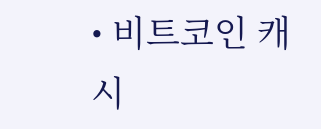• 비트코인 캐시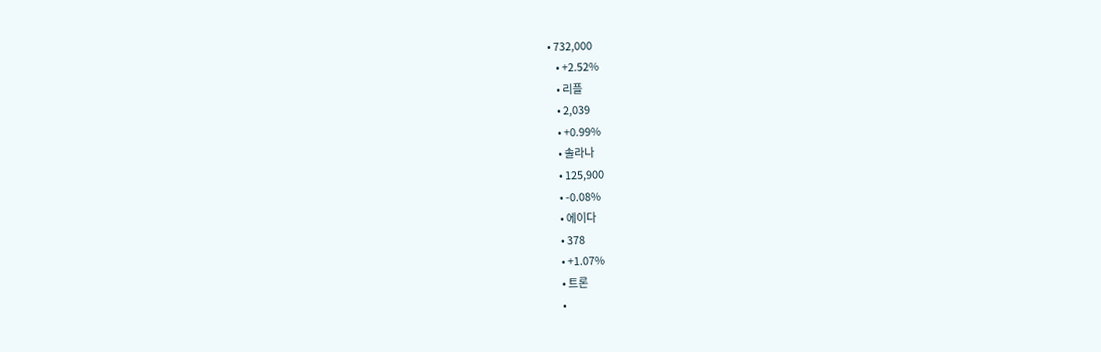• 732,000
    • +2.52%
    • 리플
    • 2,039
    • +0.99%
    • 솔라나
    • 125,900
    • -0.08%
    • 에이다
    • 378
    • +1.07%
    • 트론
    •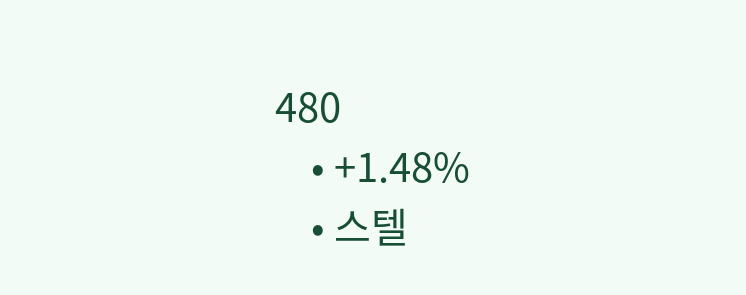480
    • +1.48%
    • 스텔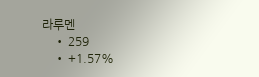라루멘
    • 259
    • +1.57%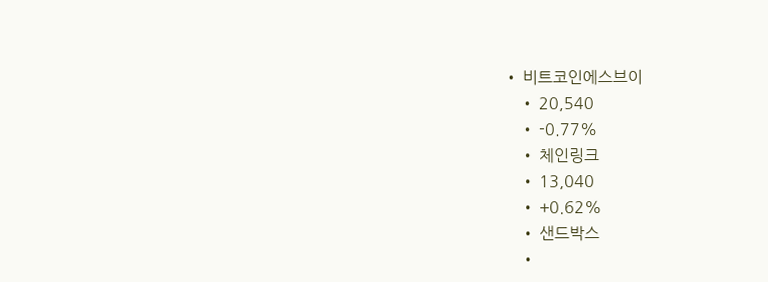• 비트코인에스브이
    • 20,540
    • -0.77%
    • 체인링크
    • 13,040
    • +0.62%
    • 샌드박스
    •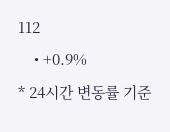112
    • +0.9%
* 24시간 변동률 기준